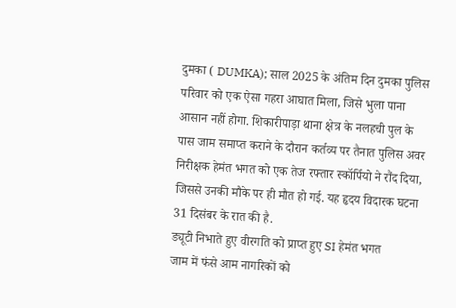दुमका ( DUMKA); साल 2025 के अंतिम दिन दुमका पुलिस परिवार को एक ऐसा गहरा आघात मिला, जिसे भुला पाना आसान नहीं होगा. शिकारीपाड़ा थाना क्षेत्र के नलहची पुल के पास जाम समाप्त कराने के दौरान कर्तव्य पर तैनात पुलिस अवर निरीक्षक हेमंत भगत को एक तेज रफ्तार स्कॉर्पियो ने रौंद दिया, जिससे उनकी मौके पर ही मौत हो गई. यह हृदय विदारक घटना 31 दिसंबर के रात की है.
ड्यूटी निभाते हुए वीरगति को प्राप्त हुए SI हेमंत भगत
जाम में फंसे आम नागरिकों को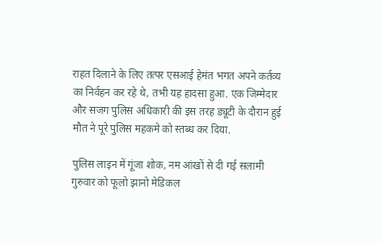राहत दिलाने के लिए तत्पर एसआई हेमंत भगत अपने कर्तव्य का निर्वहन कर रहे थे, तभी यह हादसा हुआ. एक जिम्मेदार और सजग पुलिस अधिकारी की इस तरह ड्यूटी के दौरान हुई मौत ने पूरे पुलिस महकमे को स्तब्ध कर दिया.

पुलिस लाइन में गूंजा शोक, नम आंखों से दी गई सलामी
गुरुवार को फूलो झानो मेडिकल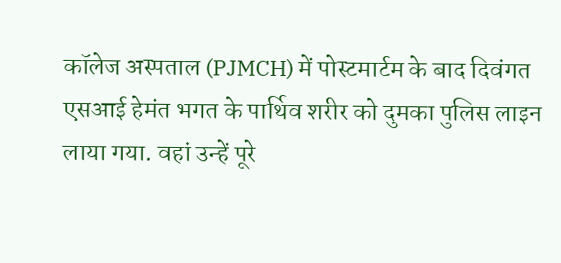कॉलेज अस्पताल (PJMCH) में पोस्टमार्टम के बाद दिवंगत एसआई हेमंत भगत के पार्थिव शरीर को दुमका पुलिस लाइन लाया गया. वहां उन्हें पूरे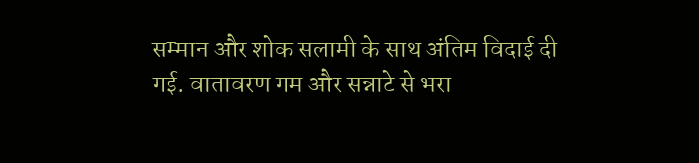सम्मान और शोक सलामी के साथ अंतिम विदाई दी गई. वातावरण गम और सन्नाटे से भरा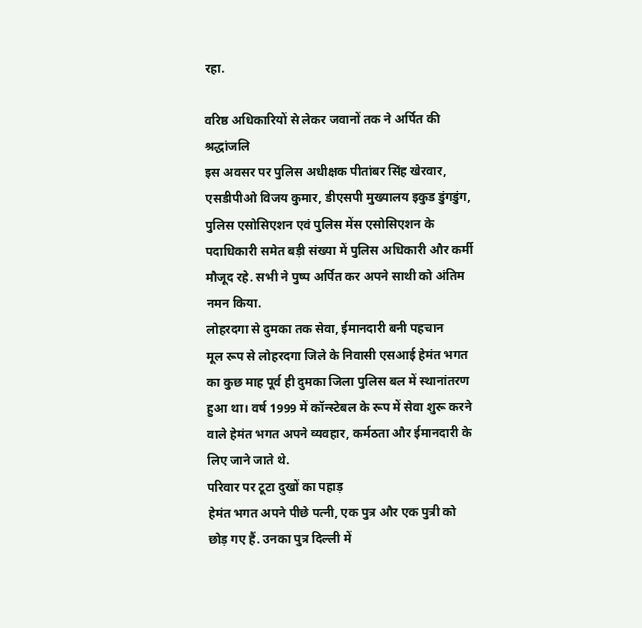रहा.

वरिष्ठ अधिकारियों से लेकर जवानों तक ने अर्पित की श्रद्धांजलि
इस अवसर पर पुलिस अधीक्षक पीतांबर सिंह खेरवार, एसडीपीओ विजय कुमार, डीएसपी मुख्यालय इकुड डुंगडुंग, पुलिस एसोसिएशन एवं पुलिस मेंस एसोसिएशन के पदाधिकारी समेत बड़ी संख्या में पुलिस अधिकारी और कर्मी मौजूद रहे. सभी ने पुष्प अर्पित कर अपने साथी को अंतिम नमन किया.
लोहरदगा से दुमका तक सेवा, ईमानदारी बनी पहचान
मूल रूप से लोहरदगा जिले के निवासी एसआई हेमंत भगत का कुछ माह पूर्व ही दुमका जिला पुलिस बल में स्थानांतरण हुआ था। वर्ष 1999 में कॉन्स्टेबल के रूप में सेवा शुरू करने वाले हेमंत भगत अपने व्यवहार, कर्मठता और ईमानदारी के लिए जाने जाते थे.
परिवार पर टूटा दुखों का पहाड़
हेमंत भगत अपने पीछे पत्नी, एक पुत्र और एक पुत्री को छोड़ गए हैं. उनका पुत्र दिल्ली में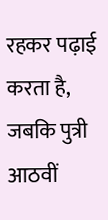रहकर पढ़ाई करता है, जबकि पुत्री आठवीं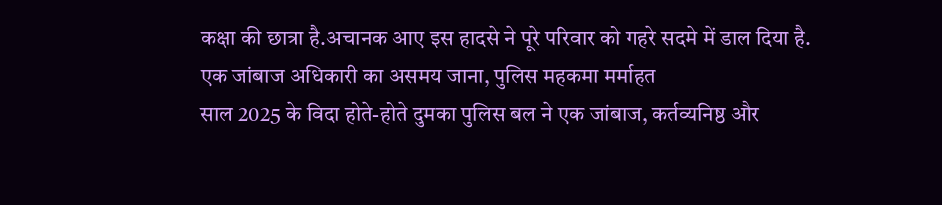कक्षा की छात्रा है.अचानक आए इस हादसे ने पूरे परिवार को गहरे सदमे में डाल दिया है.
एक जांबाज अधिकारी का असमय जाना, पुलिस महकमा मर्माहत
साल 2025 के विदा होते-होते दुमका पुलिस बल ने एक जांबाज, कर्तव्यनिष्ठ और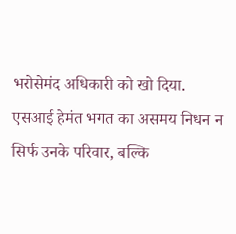भरोसेमंद अधिकारी को खो दिया. एसआई हेमंत भगत का असमय निधन न सिर्फ उनके परिवार, बल्कि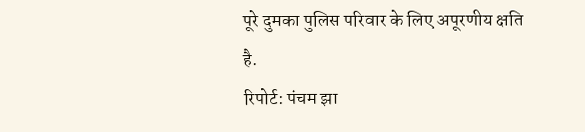पूरे दुमका पुलिस परिवार के लिए अपूरणीय क्षति है.
रिपोर्ट: पंचम झा